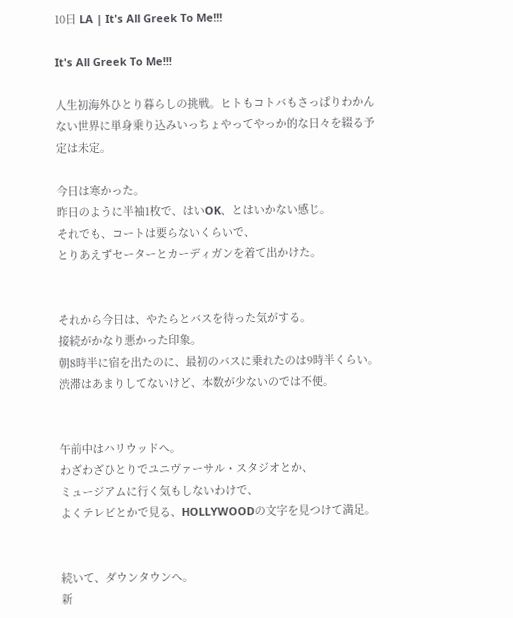10日 LA | It's All Greek To Me!!!

It's All Greek To Me!!!

人生初海外ひとり暮らしの挑戦。ヒトもコトバもさっぱりわかんない世界に単身乗り込みいっちょやってやっか的な日々を綴る予定は未定。

今日は寒かった。
昨日のように半袖1枚で、はいOK、とはいかない感じ。
それでも、コートは要らないくらいで、
とりあえずセーターとカーディガンを着て出かけた。


それから今日は、やたらとバスを待った気がする。
接続がかなり悪かった印象。
朝8時半に宿を出たのに、最初のバスに乗れたのは9時半くらい。
渋滞はあまりしてないけど、本数が少ないのでは不便。


午前中はハリウッドへ。
わざわざひとりでユニヴァーサル・スタジオとか、
ミュージアムに行く気もしないわけで、
よくテレビとかで見る、HOLLYWOODの文字を見つけて満足。


続いて、ダウンタウンへ。
新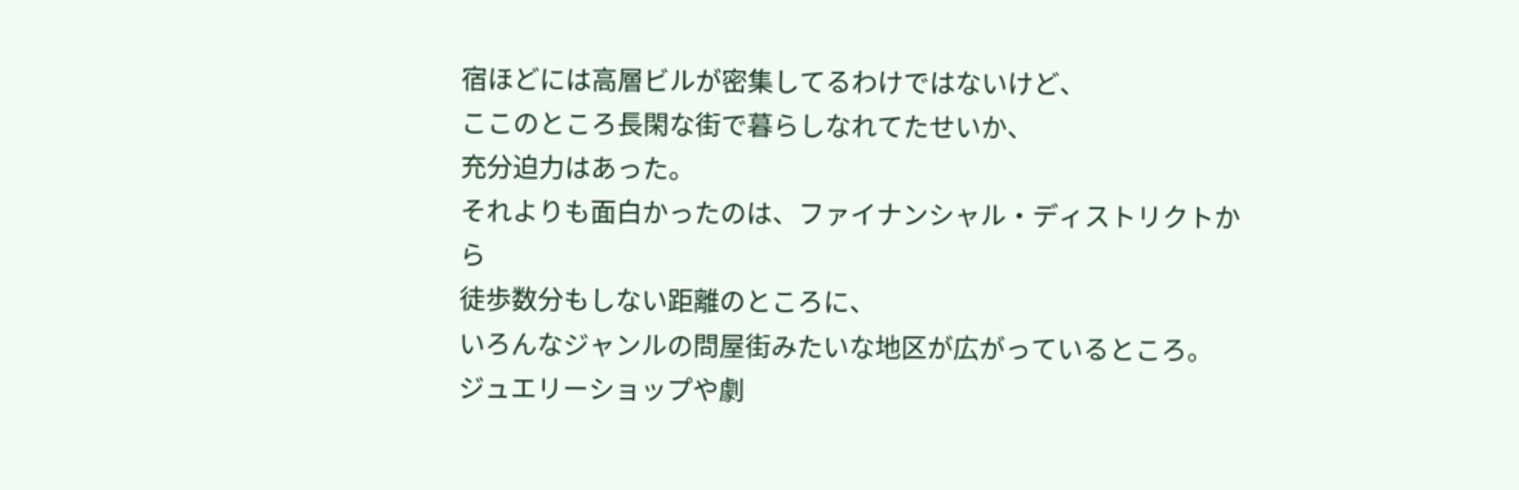宿ほどには高層ビルが密集してるわけではないけど、
ここのところ長閑な街で暮らしなれてたせいか、
充分迫力はあった。
それよりも面白かったのは、ファイナンシャル・ディストリクトから
徒歩数分もしない距離のところに、
いろんなジャンルの問屋街みたいな地区が広がっているところ。
ジュエリーショップや劇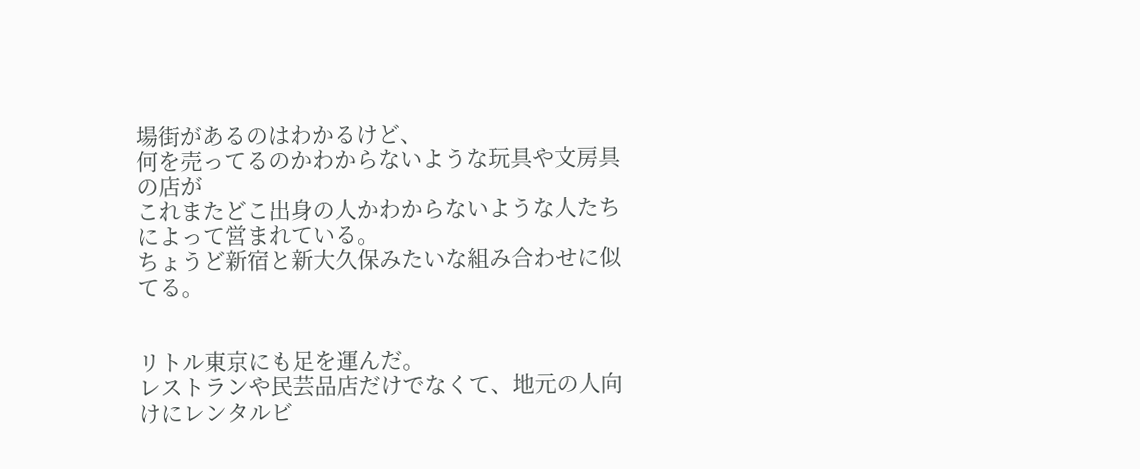場街があるのはわかるけど、
何を売ってるのかわからないような玩具や文房具の店が
これまたどこ出身の人かわからないような人たちによって営まれている。
ちょうど新宿と新大久保みたいな組み合わせに似てる。


リトル東京にも足を運んだ。
レストランや民芸品店だけでなくて、地元の人向けにレンタルビ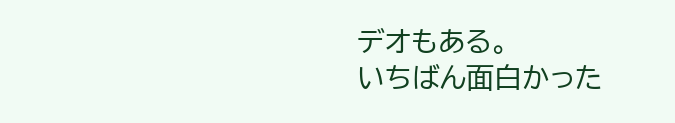デオもある。
いちばん面白かった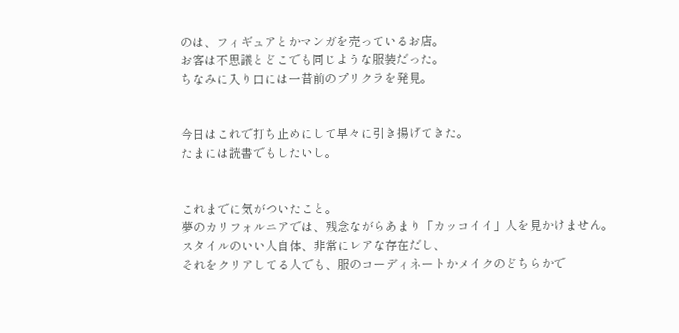のは、フィギュアとかマンガを売っているお店。
お客は不思議とどこでも同じような服装だった。
ちなみに入り口には一昔前のプリクラを発見。


今日はこれで打ち止めにして早々に引き揚げてきた。
たまには読書でもしたいし。


これまでに気がついたこと。
夢のカリフォルニアでは、残念ながらあまり「カッコイイ」人を見かけません。
スタイルのいい人自体、非常にレアな存在だし、
それをクリアしてる人でも、服のコーディネートかメイクのどちらかで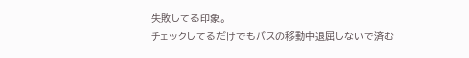失敗してる印象。
チェックしてるだけでもバスの移動中退屈しないで済む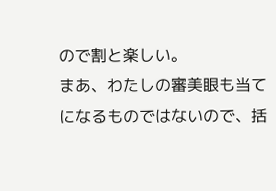ので割と楽しい。
まあ、わたしの審美眼も当てになるものではないので、括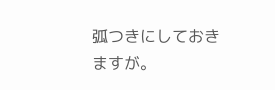弧つきにしておきますが。